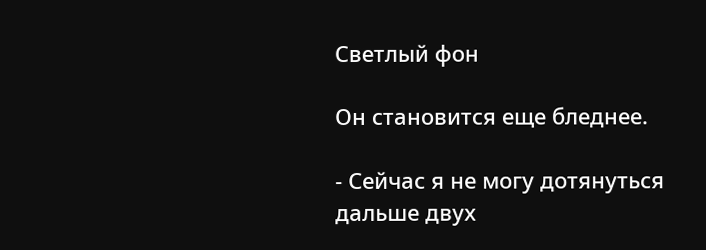Светлый фон

Он становится еще бледнее.

- Сейчас я не могу дотянуться дальше двух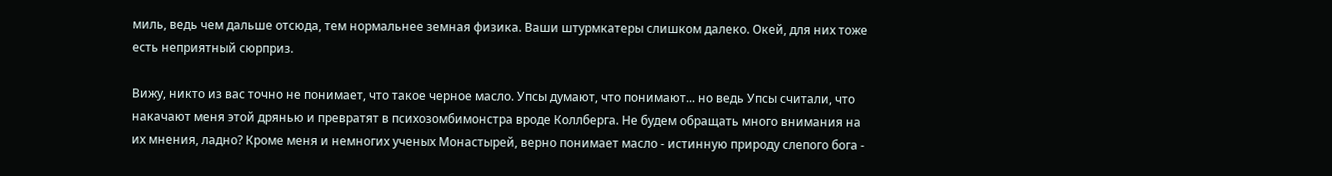миль, ведь чем дальше отсюда, тем нормальнее земная физика. Ваши штурмкатеры слишком далеко. Окей, для них тоже есть неприятный сюрприз.

Вижу, никто из вас точно не понимает, что такое черное масло. Упсы думают, что понимают... но ведь Упсы считали, что накачают меня этой дрянью и превратят в психозомбимонстра вроде Коллберга. Не будем обращать много внимания на их мнения, ладно? Кроме меня и немногих ученых Монастырей, верно понимает масло - истинную природу слепого бога -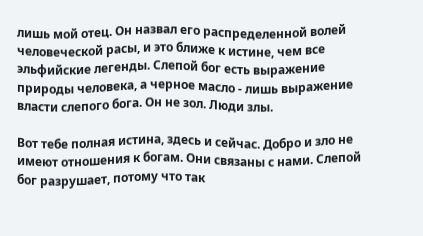лишь мой отец. Он назвал его распределенной волей человеческой расы, и это ближе к истине, чем все эльфийские легенды. Слепой бог есть выражение природы человека, а черное масло - лишь выражение власти слепого бога. Он не зол. Люди злы.

Вот тебе полная истина, здесь и сейчас. Добро и зло не имеют отношения к богам. Они связаны с нами. Слепой бог разрушает, потому что так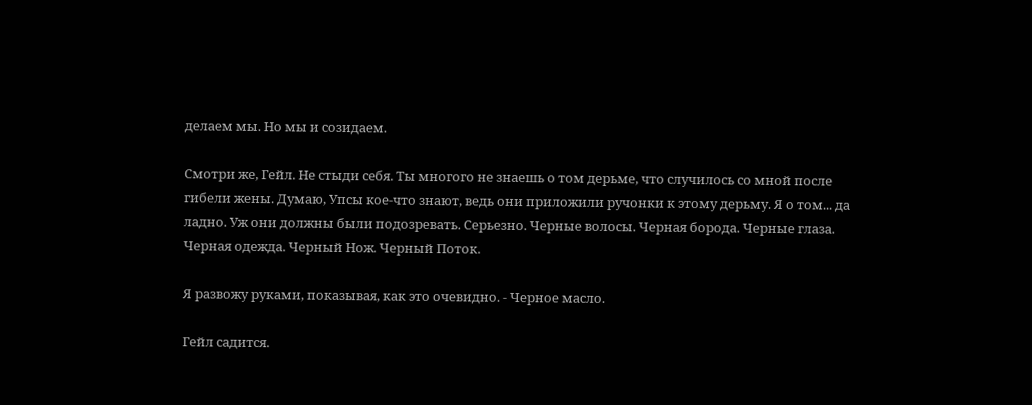делаем мы. Но мы и созидаем.

Смотри же, Гейл. Не стыди себя. Ты многого не знаешь о том дерьме, что случилось со мной после гибели жены. Думаю, Упсы кое-что знают, ведь они приложили ручонки к этому дерьму. Я о том... да ладно. Уж они должны были подозревать. Серьезно. Черные волосы. Черная борода. Черные глаза. Черная одежда. Черный Нож. Черный Поток.

Я развожу руками, показывая, как это очевидно. - Черное масло.

Гейл садится.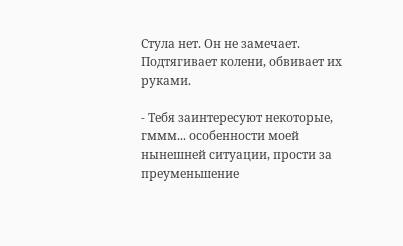Стула нет. Он не замечает. Подтягивает колени, обвивает их руками.

- Тебя заинтересуют некоторые, гммм... особенности моей нынешней ситуации, прости за преуменьшение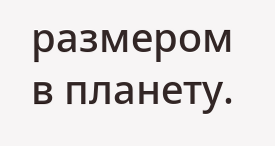размером в планету.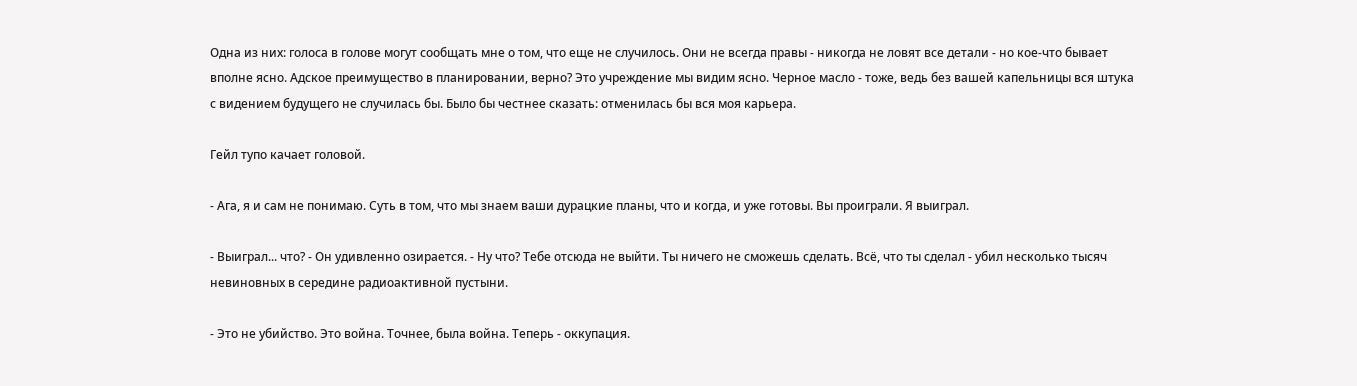Одна из них: голоса в голове могут сообщать мне о том, что еще не случилось. Они не всегда правы - никогда не ловят все детали - но кое-что бывает вполне ясно. Адское преимущество в планировании, верно? Это учреждение мы видим ясно. Черное масло - тоже, ведь без вашей капельницы вся штука с видением будущего не случилась бы. Было бы честнее сказать: отменилась бы вся моя карьера.

Гейл тупо качает головой.

- Ага, я и сам не понимаю. Суть в том, что мы знаем ваши дурацкие планы, что и когда, и уже готовы. Вы проиграли. Я выиграл.

- Выиграл... что? - Он удивленно озирается. - Ну что? Тебе отсюда не выйти. Ты ничего не сможешь сделать. Всё, что ты сделал - убил несколько тысяч невиновных в середине радиоактивной пустыни.

- Это не убийство. Это война. Точнее, была война. Теперь - оккупация.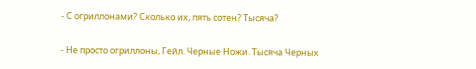- С огриллонами? Сколько их, пять сотен? Тысяча?

- Не просто огриллоны, Гейл. Черные Ножи. Тысяча Черных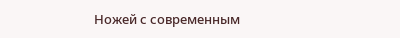Ножей с современным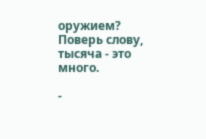оружием? Поверь слову, тысяча - это много.

-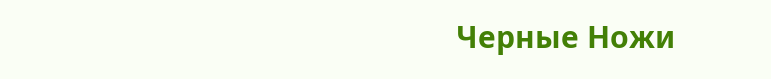Черные Ножи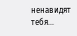ненавидят тебя...